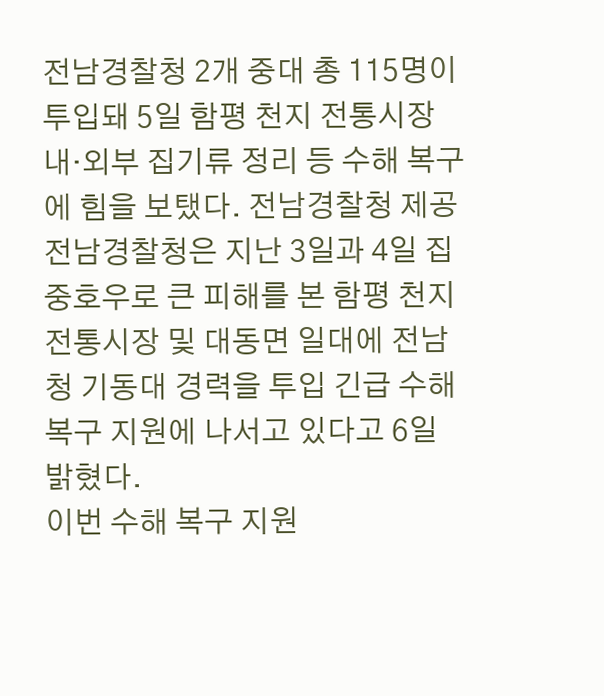전남경찰청 2개 중대 총 115명이 투입돼 5일 함평 천지 전통시장 내·외부 집기류 정리 등 수해 복구에 힘을 보탰다. 전남경찰청 제공전남경찰청은 지난 3일과 4일 집중호우로 큰 피해를 본 함평 천지 전통시장 및 대동면 일대에 전남청 기동대 경력을 투입 긴급 수해복구 지원에 나서고 있다고 6일 밝혔다.
이번 수해 복구 지원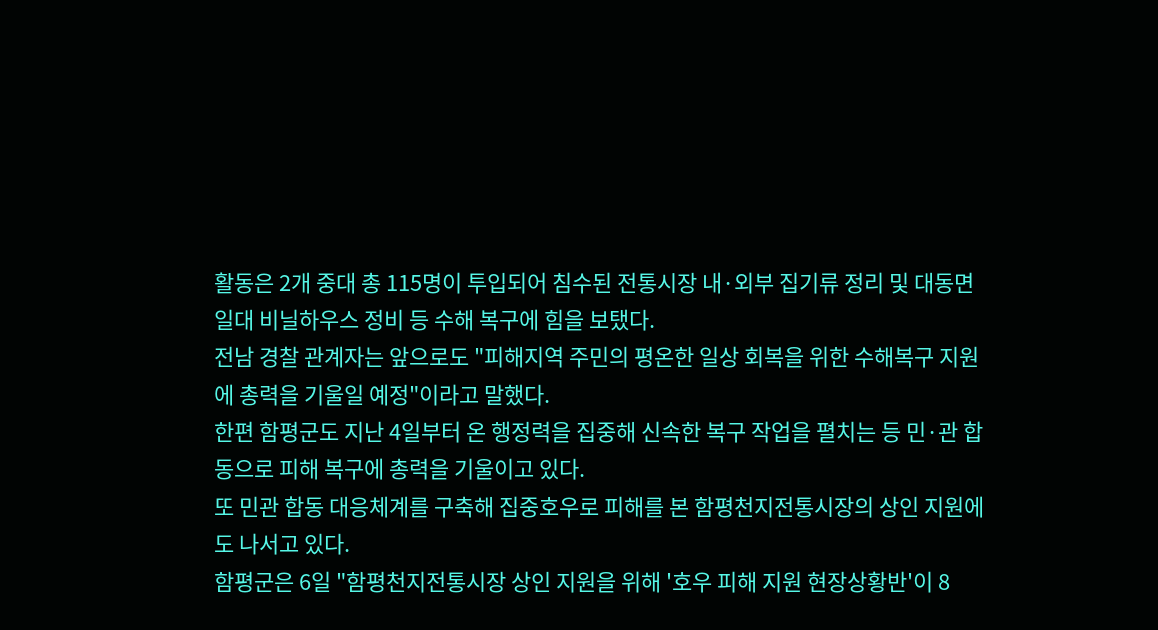활동은 2개 중대 총 115명이 투입되어 침수된 전통시장 내·외부 집기류 정리 및 대동면 일대 비닐하우스 정비 등 수해 복구에 힘을 보탰다.
전남 경찰 관계자는 앞으로도 "피해지역 주민의 평온한 일상 회복을 위한 수해복구 지원에 총력을 기울일 예정"이라고 말했다.
한편 함평군도 지난 4일부터 온 행정력을 집중해 신속한 복구 작업을 펼치는 등 민·관 합동으로 피해 복구에 총력을 기울이고 있다.
또 민관 합동 대응체계를 구축해 집중호우로 피해를 본 함평천지전통시장의 상인 지원에도 나서고 있다.
함평군은 6일 "함평천지전통시장 상인 지원을 위해 '호우 피해 지원 현장상황반'이 8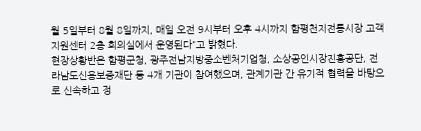월 5일부터 8월 8일까지, 매일 오전 9시부터 오후 4시까지 함평천지전통시장 고객지원센터 2층 회의실에서 운영된다"고 밝혔다.
현장상황반은 함평군청, 광주전남지방중소벤처기업청, 소상공인시장진흥공단, 전라남도신용보증재단 등 4개 기관이 참여했으며, 관계기관 간 유기적 협력을 바탕으로 신속하고 정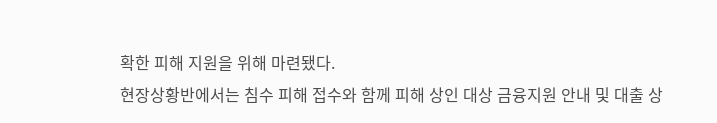확한 피해 지원을 위해 마련됐다.
현장상황반에서는 침수 피해 접수와 함께 피해 상인 대상 금융지원 안내 및 대출 상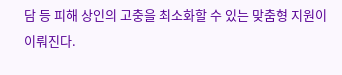담 등 피해 상인의 고충을 최소화할 수 있는 맞춤형 지원이 이뤄진다.